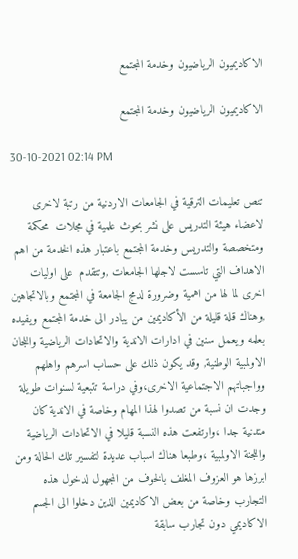الاكاديميون الرياضيون وخدمة المجتمع

الاكاديميون الرياضيون وخدمة المجتمع

30-10-2021 02:14 PM

تنص تعليمات الترقية في الجامعات الاردنية من رتبة لاخرى لاعضاء هيئة التدريس على نشر بحوث علمية في مجلات  محكمة ومتخصصة والتدريس وخدمة المجتمع باعتبار هذه الخدمة من اهم الاهداف التي تاسست لاجلها الجامعات ,وتتقدم  على اوليات اخرى لما لها من اهمية وضرورة لدمج الجامعة في المجتمع وبالاتجاهين  ,وهناك قلة قليلة من الأكاديمين من يبادر الى خدمة المجتمع ويفيده بعلمه ويعمل سنين في ادارات الاندية والاتحادات الرياضية واللجان الاولمبية الوطنية, وقد يكون ذلك على حساب اسرهم واهلهم وواجباتهم الاجتماعية الاخرى،وفي دراسة تتبعية لسنوات طويلة وجدت ان نسبة من تصدوا لهذا المهام وخاصة في الاندية كان متدنية جدا ،وارتفعت هذه النسبة قليلا في الاتحادات الرياضية واللجنة الاولمبية ،وطبعا هناك اسباب عديدة لتفسير تلك الحالة ومن ابرزها هو العزوف المغلف بالخوف من المجهول لدخول هذه التجارب وخاصة من بعض الاكاديمين الذين دخلوا الى الجسم الاكاديمي دون تجارب سابقة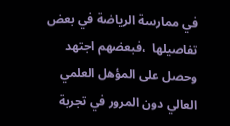في ممارسة الرياضة في بعض تفاصيلها  ،فبعضهم اجتهد وحصل على المؤهل العلمي العالي دون المرور في تجربة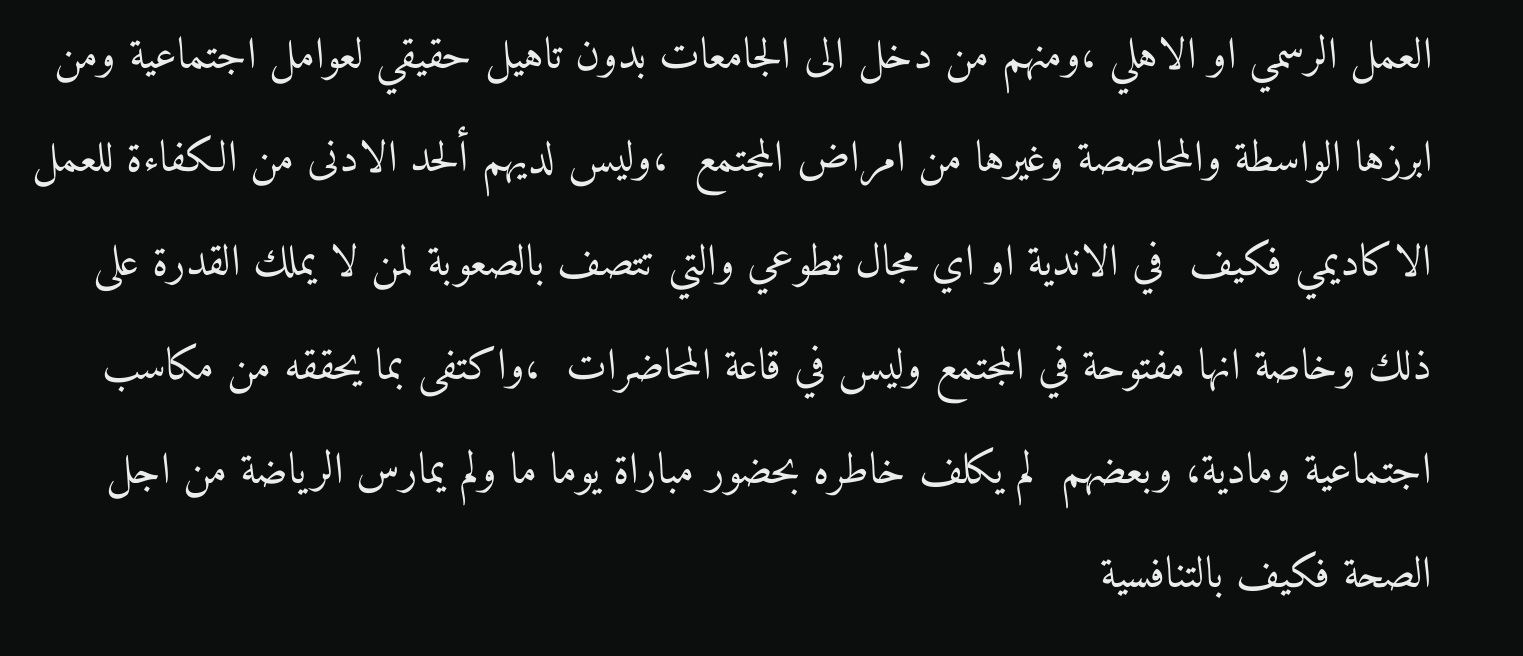العمل الرسمي او الاهلي ،ومنهم من دخل الى الجامعات بدون تاهيل حقيقي لعوامل اجتماعية ومن  ابرزها الواسطة والمحاصصة وغيرها من امراض المجتمع  ،وليس لديهم ألحد الادنى من الكفاءة للعمل الاكاديمي فكيف  في الاندية او اي مجال تطوعي والتي تتصف بالصعوبة لمن لا يملك القدرة على ذلك وخاصة انها مفتوحة في المجتمع وليس في قاعة المحاضرات  ،واكتفى بما يحققه من مكاسب اجتماعية ومادية، وبعضهم  لم يكلف خاطره بحضور مباراة يوما ما ولم يمارس الرياضة من اجل الصحة فكيف بالتنافسية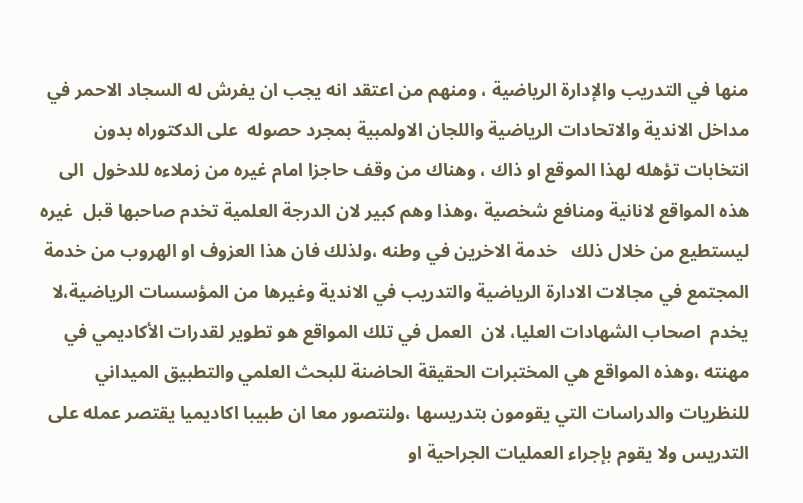منها في التدريب والإدارة الرياضية ، ومنهم من اعتقد انه يجب ان يفرش له السجاد الاحمر في مداخل الاندية والاتحادات الرياضية واللجان الاولمبية بمجرد حصوله  على الدكتوراه بدون انتخابات تؤهله لهذا الموقع او ذاك ، وهناك من وقف حاجزا امام غيره من زملاءه للدخول  الى هذه المواقع لانانية ومنافع شخصية ،وهذا وهم كبير لان الدرجة العلمية تخدم صاحبها قبل  غيره ليستطيع من خلال ذلك   خدمة الاخرين في وطنه ،ولذلك فان هذا العزوف او الهروب من خدمة المجتمع في مجالات الادارة الرياضية والتدريب في الاندية وغيرها من المؤسسات الرياضية،لا يخدم  اصحاب الشهادات العليا، لان  العمل في تلك المواقع هو تطوير لقدرات الأكاديمي في مهنته ،وهذه المواقع هي المختبرات الحقيقة الحاضنة للبحث العلمي والتطبيق الميداني للنظريات والدراسات التي يقومون بتدريسها ،ولنتصور معا ان طبيبا اكاديميا يقتصر عمله على التدريس ولا يقوم بإجراء العمليات الجراحية او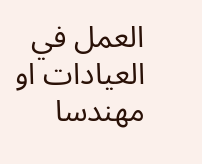العمل في العيادات او مهندسا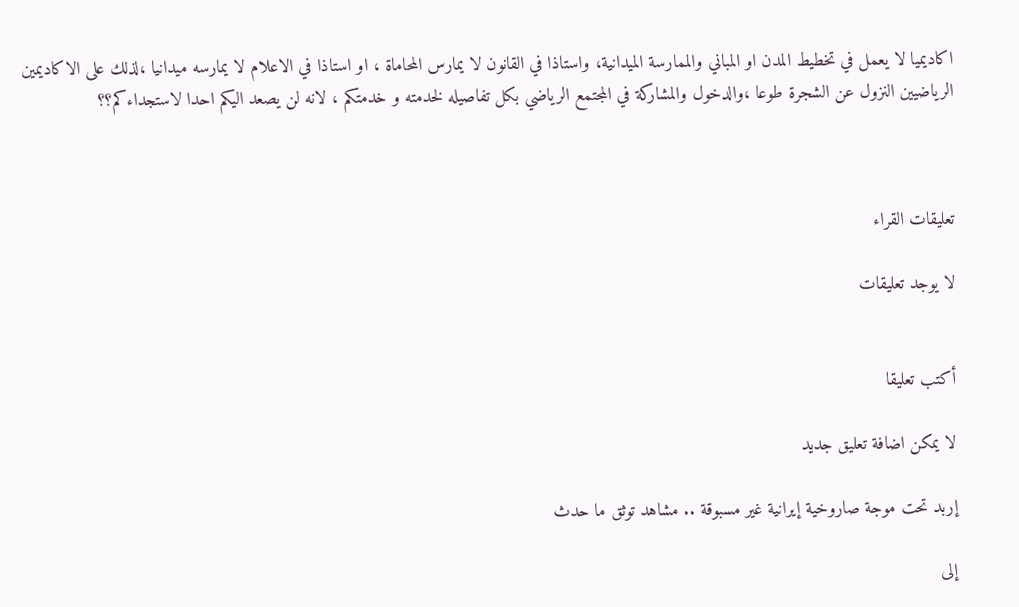اكاديميا لا يعمل في تخطيط المدن او المباني والممارسة الميدانية، واستاذا في القانون لا يمارس المحاماة ، او استاذا في الاعلام لا يمارسه ميدانيا ،لذلك على الاكاديمين الرياضيين النزول عن الشجرة طوعا ،والدخول والمشاركة في المجتمع الرياضي بكل تفاصيله لخدمته و خدمتكم ، لانه لن يصعد اليكم احدا لاستجداءكم؟؟



تعليقات القراء

لا يوجد تعليقات


أكتب تعليقا

لا يمكن اضافة تعليق جديد

إربد تحت موجة صاروخية إيرانية غير مسبوقة .. مشاهد توثق ما حدث

إلى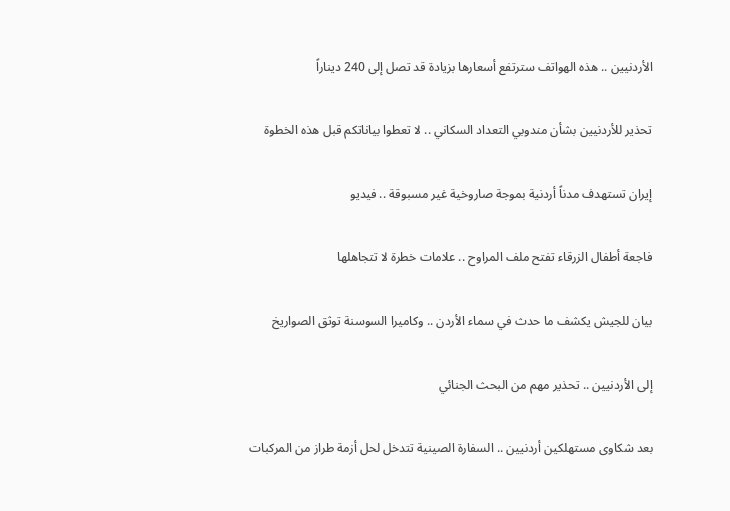الأردنيين .. هذه الهواتف سترتفع أسعارها بزيادة قد تصل إلى 240 ديناراً

تحذير للأردنيين بشأن مندوبي التعداد السكاني .. لا تعطوا بياناتكم قبل هذه الخطوة

إيران تستهدف مدناً أردنية بموجة صاروخية غير مسبوقة .. فيديو

فاجعة أطفال الزرقاء تفتح ملف المراوح .. علامات خطرة لا تتجاهلها

بيان للجيش يكشف ما حدث في سماء الأردن .. وكاميرا السوسنة توثق الصواريخ

إلى الأردنيين .. تحذير مهم من البحث الجنائي

بعد شكاوى مستهلكين أردنيين .. السفارة الصينية تتدخل لحل أزمة طراز من المركبات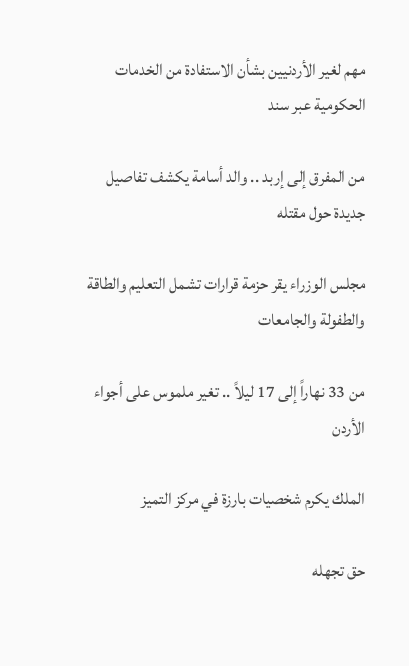مهم لغير الأردنيين بشأن الاستفادة من الخدمات الحكومية عبر سند

من المفرق إلى إربد .. والد أسامة يكشف تفاصيل جديدة حول مقتله

مجلس الوزراء يقر حزمة قرارات تشمل التعليم والطاقة والطفولة والجامعات

من 33 نهاراً إلى 17 ليلاً .. تغير ملموس على أجواء الأردن

الملك يكرم شخصيات بارزة في مركز التميز

حق تجهله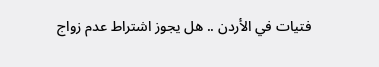فتيات في الأردن .. هل يجوز اشتراط عدم زواج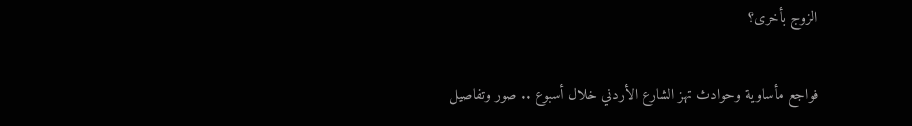الزوج بأخرى؟

فواجع مأساوية وحوادث تهز الشارع الأردني خلال أسبوع .. صور وتفاصيل